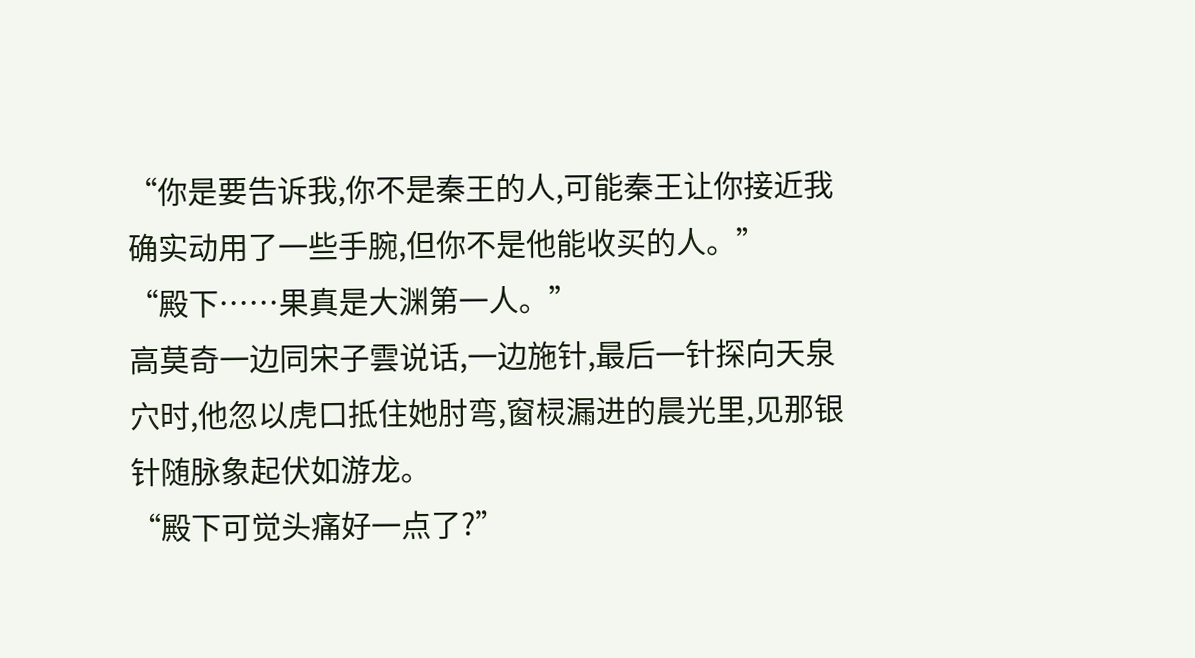“你是要告诉我,你不是秦王的人,可能秦王让你接近我确实动用了一些手腕,但你不是他能收买的人。”
“殿下……果真是大渊第一人。”
高莫奇一边同宋子雲说话,一边施针,最后一针探向天泉穴时,他忽以虎口抵住她肘弯,窗棂漏进的晨光里,见那银针随脉象起伏如游龙。
“殿下可觉头痛好一点了?”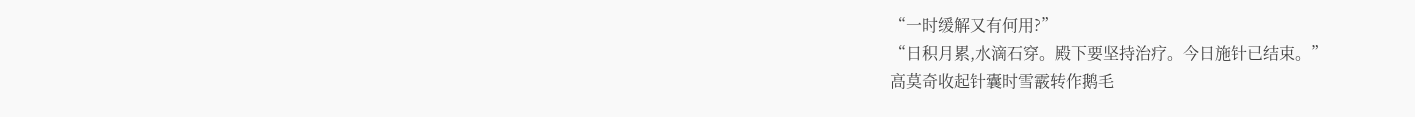“一时缓解又有何用?”
“日积月累,水滴石穿。殿下要坚持治疗。今日施针已结束。”
高莫奇收起针囊时雪霰转作鹅毛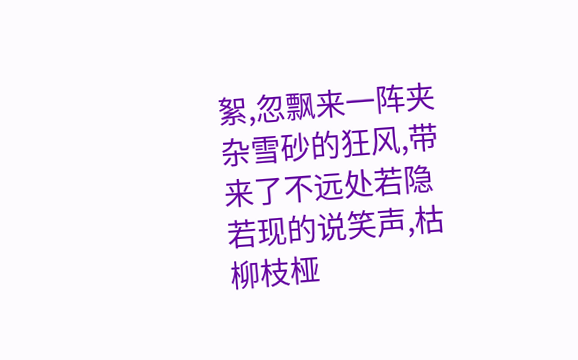絮,忽飘来一阵夹杂雪砂的狂风,带来了不远处若隐若现的说笑声,枯柳枝桠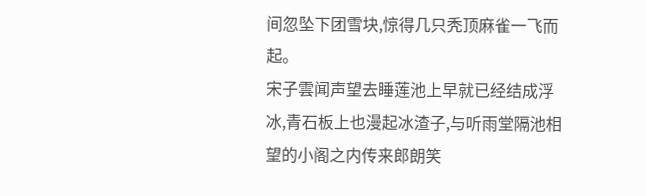间忽坠下团雪块,惊得几只秃顶麻雀一飞而起。
宋子雲闻声望去睡莲池上早就已经结成浮冰,青石板上也漫起冰渣子,与听雨堂隔池相望的小阁之内传来郎朗笑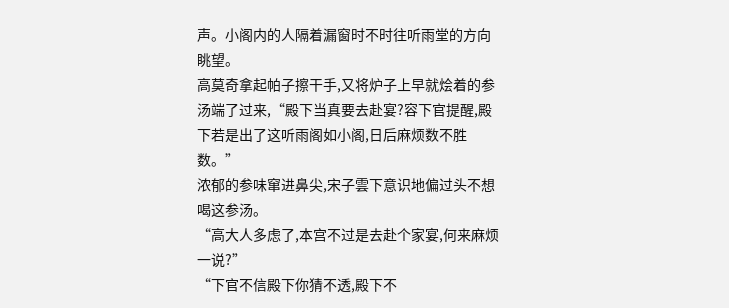声。小阁内的人隔着漏窗时不时往听雨堂的方向眺望。
高莫奇拿起帕子擦干手,又将炉子上早就烩着的参汤端了过来,“殿下当真要去赴宴?容下官提醒,殿下若是出了这听雨阁如小阁,日后麻烦数不胜数。”
浓郁的参味窜进鼻尖,宋子雲下意识地偏过头不想喝这参汤。
“高大人多虑了,本宫不过是去赴个家宴,何来麻烦一说?”
“下官不信殿下你猜不透,殿下不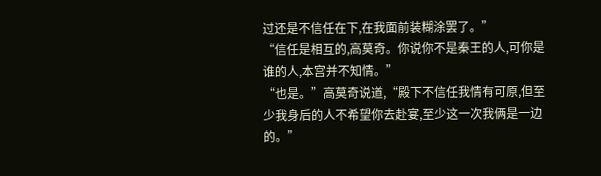过还是不信任在下,在我面前装糊涂罢了。”
“信任是相互的,高莫奇。你说你不是秦王的人,可你是谁的人,本宫并不知情。”
“也是。”高莫奇说道,“殿下不信任我情有可原,但至少我身后的人不希望你去赴宴,至少这一次我俩是一边的。”